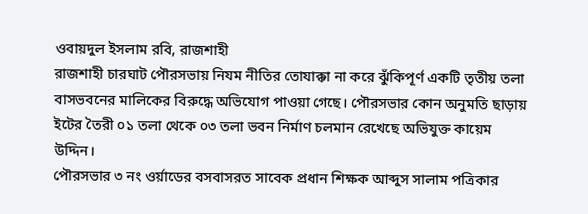ওবায়দুল ইসলাম রবি, রাজশাহী
রাজশাহী চারঘাট পৌরসভায় নিযম নীতির তোযাক্কা না করে ঝুঁকিপূর্ণ একটি তৃতীয় তলা বাসভবনের মালিকের বিরুদ্ধে অভিযোগ পাওয়া গেছে। পৌরসভার কোন অনুমতি ছাড়ায় ইটের তৈরী ০১ তলা থেকে ০৩ তলা ভবন নির্মাণ চলমান রেখেছে অভিযুক্ত কায়েম উদ্দিন।
পৌরসভার ৩ নং ওর্য়াডের বসবাসরত সাবেক প্রধান শিক্ষক আব্দুস সালাম পত্রিকার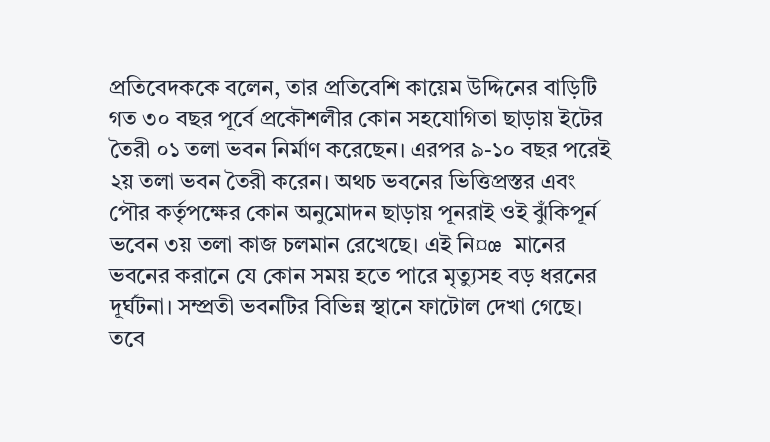প্রতিবেদককে বলেন, তার প্রতিবেশি কায়েম উদ্দিনের বাড়িটি গত ৩০ বছর পূর্বে প্রকৌশলীর কোন সহযোগিতা ছাড়ায় ইটের তৈরী ০১ তলা ভবন নির্মাণ করেছেন। এরপর ৯-১০ বছর পরেই ২য় তলা ভবন তৈরী করেন। অথচ ভবনের ভিত্তিপ্রস্তর এবং পৌর কর্তৃপক্ষের কোন অনুমোদন ছাড়ায় পূনরাই ওই ঝুঁকিপূর্ন ভবেন ৩য় তলা কাজ চলমান রেখেছে। এই নি¤œ মানের ভবনের করানে যে কোন সময় হতে পারে মৃত্যুসহ বড় ধরনের দূর্ঘটনা। সম্প্রতী ভবনটির বিভিন্ন স্থানে ফাটোল দেখা গেছে। তবে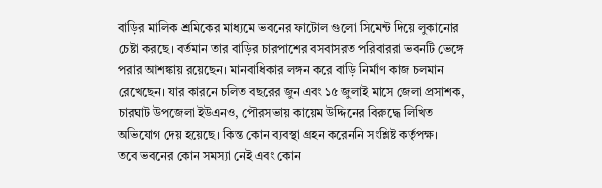বাড়ির মালিক শ্রমিকের মাধ্যমে ভবনের ফাটোল গুলো সিমেন্ট দিয়ে লুকানোর চেষ্টা করছে। বর্তমান তার বাড়ির চারপাশের বসবাসরত পরিবাররা ভবনটি ভেঙ্গে পরার আশঙ্কায় রয়েছেন। মানবাধিকার লঙ্গন করে বাড়ি নির্মাণ কাজ চলমান রেখেছেন। যার কারনে চলিত বছরের জুন এবং ১৫ জুলাই মাসে জেলা প্রসাশক, চারঘাট উপজেলা ইউএনও, পৌরসভায় কায়েম উদ্দিনের বিরুদ্ধে লিখিত অভিযোগ দেয় হয়েছে। কিন্ত কোন ব্যবস্থা গ্রহন করেননি সংশ্লিষ্ট কর্তৃপক্ষ।
তবে ভবনের কোন সমস্যা নেই এবং কোন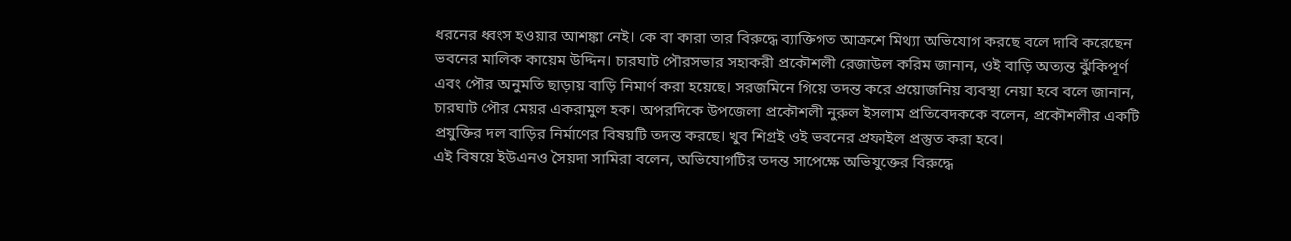ধরনের ধ্বংস হওয়ার আশঙ্কা নেই। কে বা কারা তার বিরুদ্ধে ব্যাক্তিগত আক্রশে মিথ্যা অভিযোগ করছে বলে দাবি করেছেন ভবনের মালিক কায়েম উদ্দিন। চারঘাট পৌরসভার সহাকরী প্রকৌশলী রেজাউল করিম জানান, ওই বাড়ি অত্যন্ত ঝুঁকিপূর্ণ এবং পৌর অনুমতি ছাড়ায় বাড়ি নিমার্ণ করা হয়েছে। সরজমিনে গিয়ে তদন্ত করে প্রয়োজনিয় ব্যবস্থা নেয়া হবে বলে জানান, চারঘাট পৌর মেয়র একরামুল হক। অপরদিকে উপজেলা প্রকৌশলী নুরুল ইসলাম প্রতিবেদককে বলেন, প্রকৌশলীর একটি প্রযুক্তির দল বাড়ির নির্মাণের বিষয়টি তদন্ত করছে। খুব শিগ্রই ওই ভবনের প্রফাইল প্রস্তুত করা হবে।
এই বিষয়ে ইউএনও সৈয়দা সামিরা বলেন, অভিযোগটির তদন্ত সাপেক্ষে অভিযুক্তের বিরুদ্ধে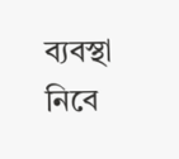ব্যবস্থা নিবে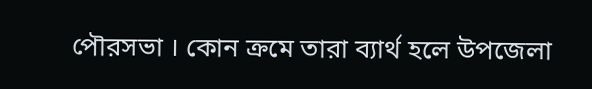পৌরসভা । কোন ক্রমে তারা ব্যার্থ হলে উপজেলা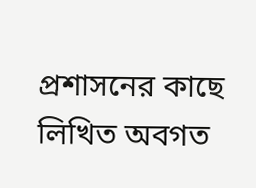প্রশাসনের কাছে লিখিত অবগত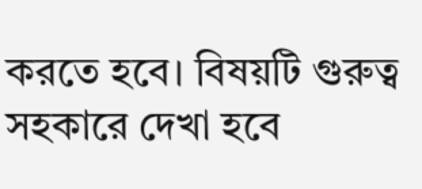করতে হবে। বিষয়টি গুরুত্ব সহকারে দেখা হবে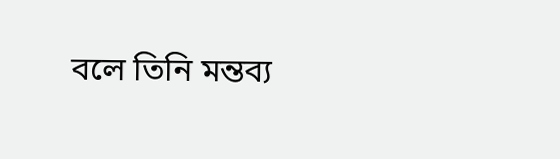বলে তিনি মন্তব্য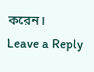করেন।
Leave a Reply